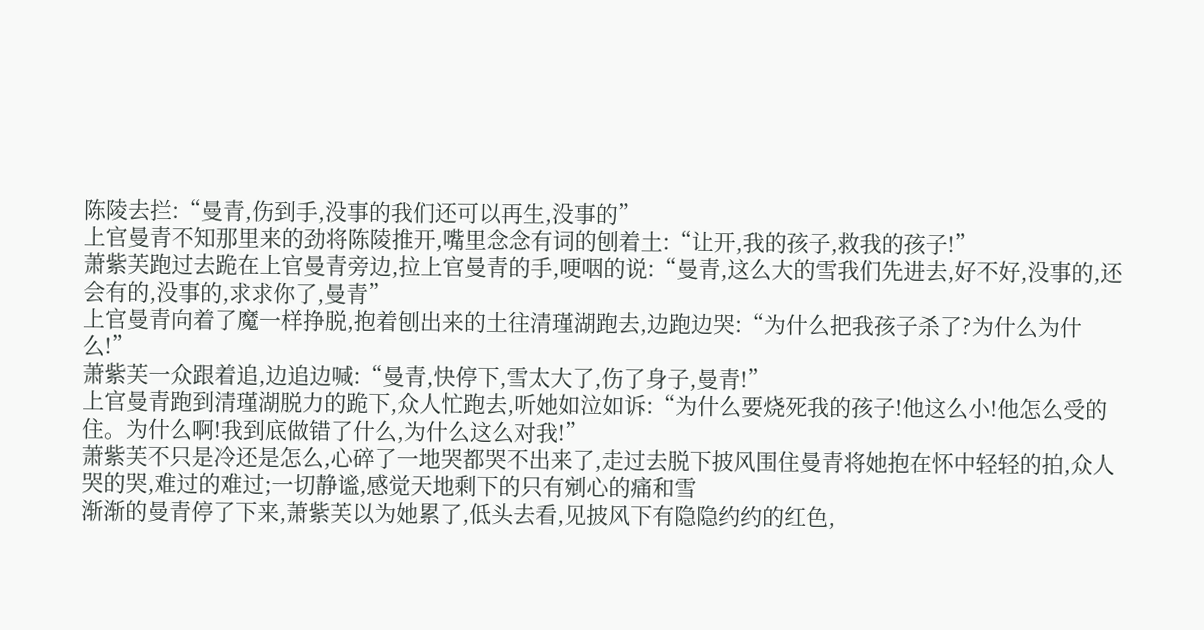陈陵去拦:“曼青,伤到手,没事的我们还可以再生,没事的”
上官曼青不知那里来的劲将陈陵推开,嘴里念念有词的刨着土:“让开,我的孩子,救我的孩子!”
萧紫芙跑过去跪在上官曼青旁边,拉上官曼青的手,哽咽的说:“曼青,这么大的雪我们先进去,好不好,没事的,还会有的,没事的,求求你了,曼青”
上官曼青向着了魔一样挣脱,抱着刨出来的土往清瑾湖跑去,边跑边哭:“为什么把我孩子杀了?为什么为什么!”
萧紫芙一众跟着追,边追边喊:“曼青,快停下,雪太大了,伤了身子,曼青!”
上官曼青跑到清瑾湖脱力的跪下,众人忙跑去,听她如泣如诉:“为什么要烧死我的孩子!他这么小!他怎么受的住。为什么啊!我到底做错了什么,为什么这么对我!”
萧紫芙不只是冷还是怎么,心碎了一地哭都哭不出来了,走过去脱下披风围住曼青将她抱在怀中轻轻的拍,众人哭的哭,难过的难过;一切静谧,感觉天地剩下的只有剜心的痛和雪
渐渐的曼青停了下来,萧紫芙以为她累了,低头去看,见披风下有隐隐约约的红色,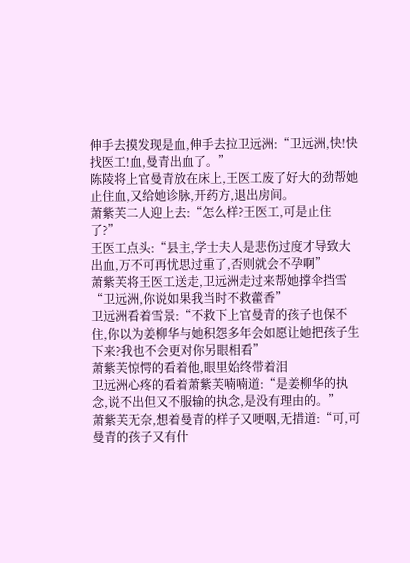伸手去摸发现是血,伸手去拉卫远洲:“卫远洲,快!快找医工!血,曼青出血了。”
陈陵将上官曼青放在床上,王医工废了好大的劲帮她止住血,又给她诊脉,开药方,退出房间。
萧紫芙二人迎上去:“怎么样?王医工,可是止住了?”
王医工点头:“县主,学士夫人是悲伤过度才导致大出血,万不可再忧思过重了,否则就会不孕啊”
萧紫芙将王医工送走,卫远洲走过来帮她撑伞挡雪
“卫远洲,你说如果我当时不救藿香”
卫远洲看着雪景:“不救下上官曼青的孩子也保不住,你以为姜柳华与她积怨多年会如愿让她把孩子生下来?我也不会更对你另眼相看”
萧紫芙惊愕的看着他,眼里始终带着泪
卫远洲心疼的看着萧紫芙喃喃道:“是姜柳华的执念,说不出但又不服输的执念,是没有理由的。”
萧紫芙无奈,想着曼青的样子又哽咽,无措道:“可,可曼青的孩子又有什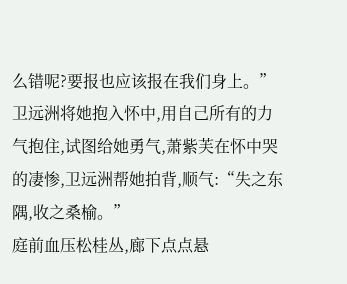么错呢?要报也应该报在我们身上。”
卫远洲将她抱入怀中,用自己所有的力气抱住,试图给她勇气,萧紫芙在怀中哭的凄惨,卫远洲帮她拍背,顺气:“失之东隅,收之桑榆。”
庭前血压松桂丛,廊下点点悬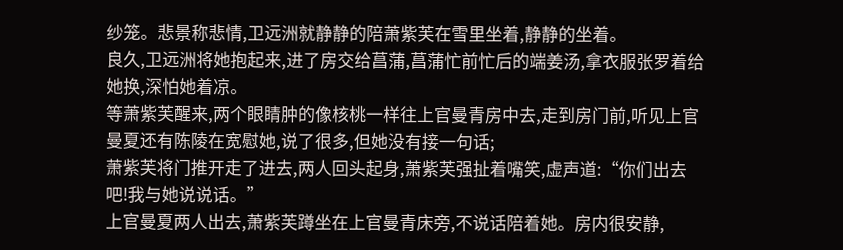纱笼。悲景称悲情,卫远洲就静静的陪萧紫芙在雪里坐着,静静的坐着。
良久,卫远洲将她抱起来,进了房交给菖蒲,菖蒲忙前忙后的端姜汤,拿衣服张罗着给她换,深怕她着凉。
等萧紫芙醒来,两个眼睛肿的像核桃一样往上官曼青房中去,走到房门前,听见上官曼夏还有陈陵在宽慰她,说了很多,但她没有接一句话;
萧紫芙将门推开走了进去,两人回头起身,萧紫芙强扯着嘴笑,虚声道:“你们出去吧!我与她说说话。”
上官曼夏两人出去,萧紫芙蹲坐在上官曼青床旁,不说话陪着她。房内很安静,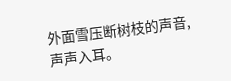外面雪压断树枝的声音,声声入耳。